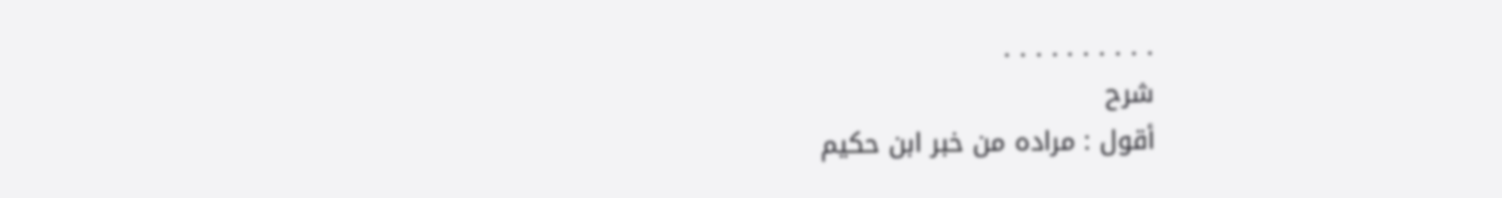. . . . . . . . . .
شرح
أقول : مراده من خبر ابن حكيم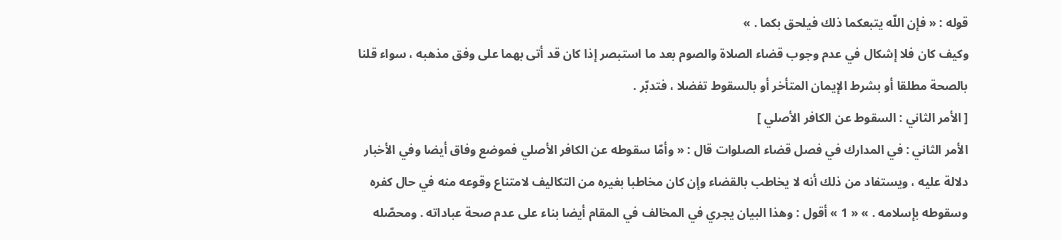قوله : « فإن اللّه يتبعكما ذلك فيلحق بكما . »
وكيف كان فلا إشكال في عدم وجوب قضاء الصلاة والصوم بعد ما استبصر إذا كان قد أتى بهما على وفق مذهبه ، سواء قلنا بالصحة مطلقا أو بشرط الإيمان المتأخر أو بالسقوط تفضلا ، فتدبّر .
[ الأمر الثاني : السقوط عن الكافر الأصلي ]
الأمر الثاني : في المدارك في فصل قضاء الصلوات قال : « وأمّا سقوطه عن الكافر الأصلي فموضع وفاق أيضا وفي الأخبار دلالة عليه ، ويستفاد من ذلك أنه لا يخاطب بالقضاء وإن كان مخاطبا بغيره من التكاليف لامتناع وقوعه منه في حال كفره وسقوطه بإسلامه . » « 1 » أقول : وهذا البيان يجري في المخالف في المقام أيضا بناء على عدم صحة عباداته . ومحصّله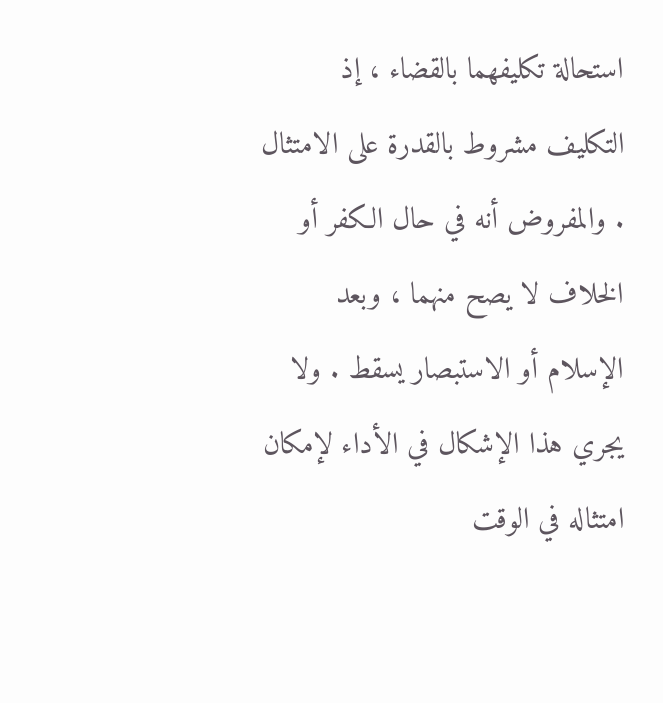استحالة تكليفهما بالقضاء ، إذ التكليف مشروط بالقدرة على الامتثال . والمفروض أنه في حال الكفر أو الخلاف لا يصح منهما ، وبعد الإسلام أو الاستبصار يسقط . ولا يجري هذا الإشكال في الأداء لإمكان امتثاله في الوقت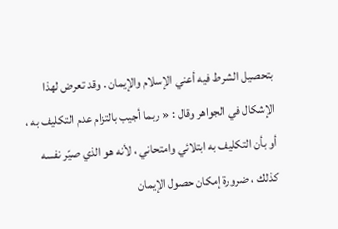بتحصيل الشرط فيه أعني الإسلام والإيمان . وقد تعرض لهذا الإشكال في الجواهر وقال : « ربما أجيب بالتزام عدم التكليف به ، أو بأن التكليف به ابتلائي وامتحاني ، لأنه هو الذي صيّر نفسه كذلك ، ضرورة إمكان حصول الإيمان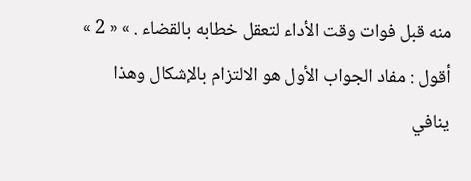منه قبل فوات وقت الأداء لتعقل خطابه بالقضاء . » « 2 » أقول : مفاد الجواب الأول هو الالتزام بالإشكال وهذا ينافي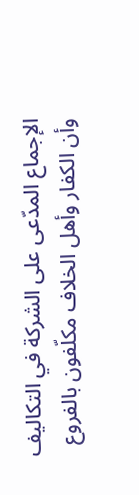الإجماع المدّعى على الشركة في التكاليف وأن الكفار وأهل الخلاف مكلّفون بالفروع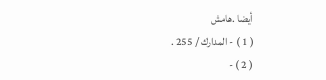أيضا .هامش
( 1 ) - المدارك / 255 .
( 2 ) -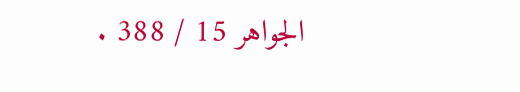الجواهر 15 / 388 .